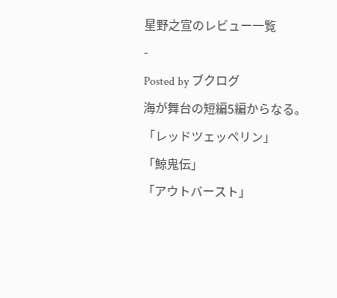星野之宣のレビュー一覧
-
Posted by ブクログ
海が舞台の短編5編からなる。
「レッドツェッペリン」
「鯨鬼伝」
「アウトバースト」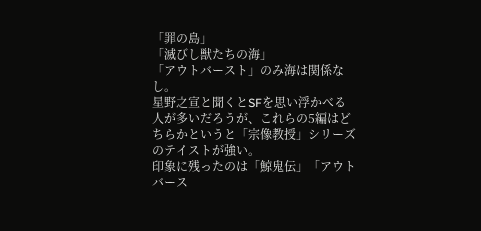「罪の島」
「滅びし獣たちの海」
「アウトバースト」のみ海は関係なし。
星野之宣と聞くとSFを思い浮かべる人が多いだろうが、これらの5編はどちらかというと「宗像教授」シリーズのテイストが強い。
印象に残ったのは「鯨鬼伝」「アウトバース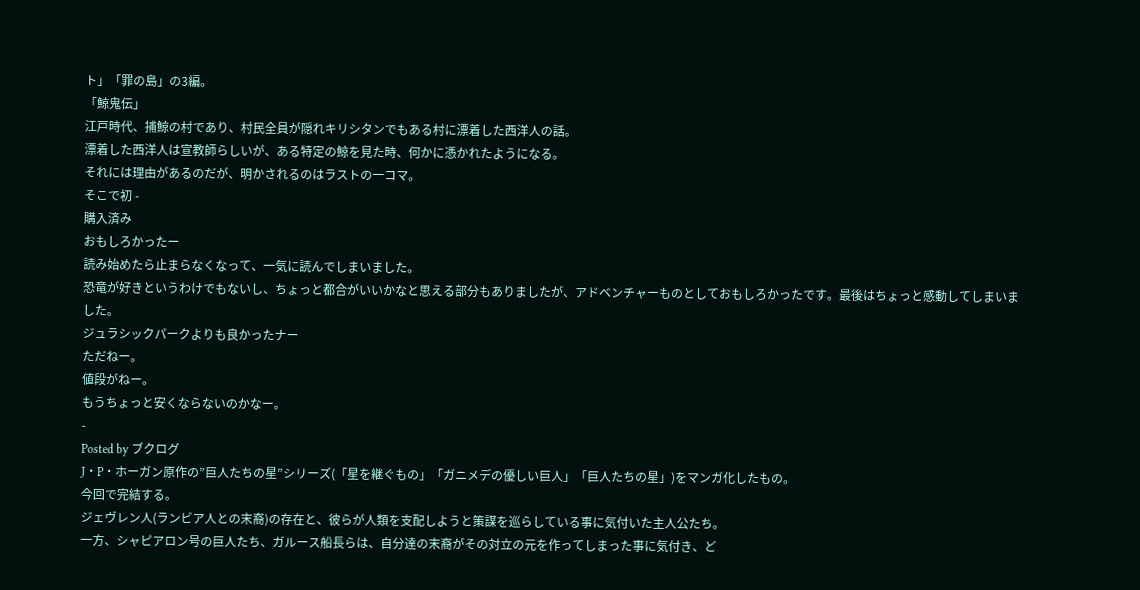ト」「罪の島」の3編。
「鯨鬼伝」
江戸時代、捕鯨の村であり、村民全員が隠れキリシタンでもある村に漂着した西洋人の話。
漂着した西洋人は宣教師らしいが、ある特定の鯨を見た時、何かに憑かれたようになる。
それには理由があるのだが、明かされるのはラストの一コマ。
そこで初 -
購入済み
おもしろかったー
読み始めたら止まらなくなって、一気に読んでしまいました。
恐竜が好きというわけでもないし、ちょっと都合がいいかなと思える部分もありましたが、アドベンチャーものとしておもしろかったです。最後はちょっと感動してしまいました。
ジュラシックパークよりも良かったナー
ただねー。
値段がねー。
もうちょっと安くならないのかなー。
-
Posted by ブクログ
J・P・ホーガン原作の”巨人たちの星”シリーズ(「星を継ぐもの」「ガニメデの優しい巨人」「巨人たちの星」)をマンガ化したもの。
今回で完結する。
ジェヴレン人(ランビア人との末裔)の存在と、彼らが人類を支配しようと策謀を巡らしている事に気付いた主人公たち。
一方、シャピアロン号の巨人たち、ガルース船長らは、自分達の末裔がその対立の元を作ってしまった事に気付き、ど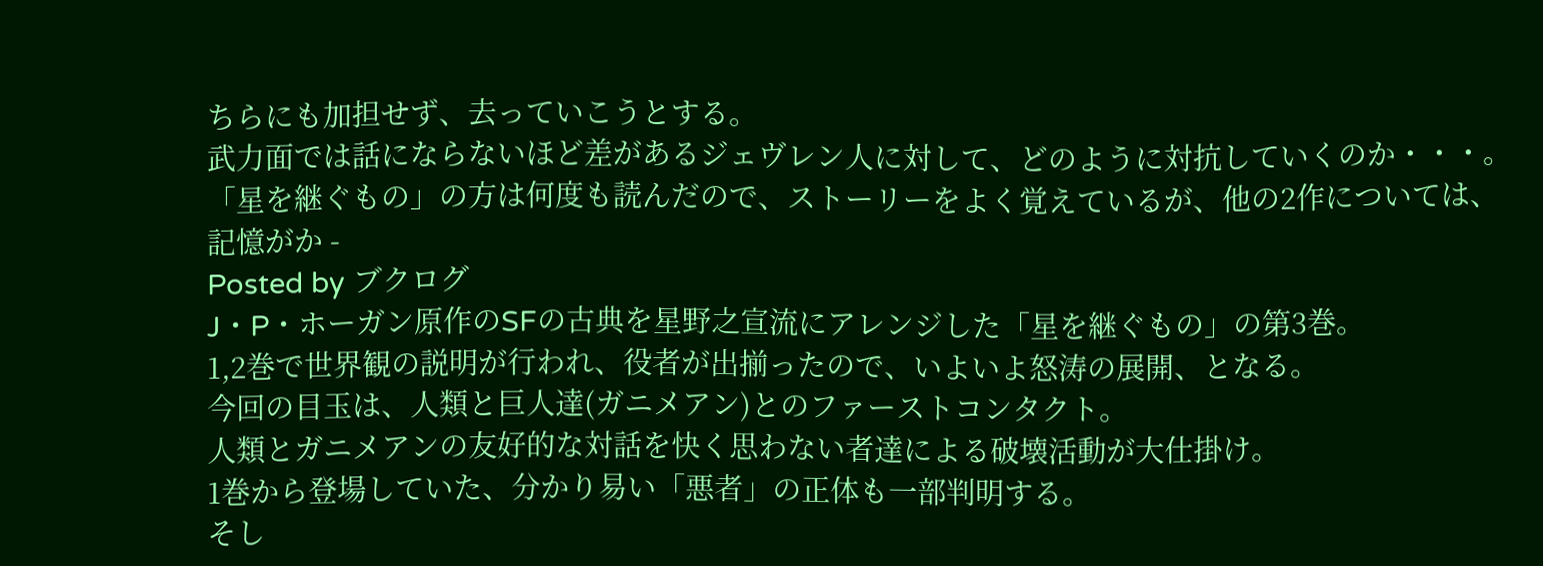ちらにも加担せず、去っていこうとする。
武力面では話にならないほど差があるジェヴレン人に対して、どのように対抗していくのか・・・。
「星を継ぐもの」の方は何度も読んだので、ストーリーをよく覚えているが、他の2作については、記憶がか -
Posted by ブクログ
J・P・ホーガン原作のSFの古典を星野之宣流にアレンジした「星を継ぐもの」の第3巻。
1,2巻で世界観の説明が行われ、役者が出揃ったので、いよいよ怒涛の展開、となる。
今回の目玉は、人類と巨人達(ガニメアン)とのファーストコンタクト。
人類とガニメアンの友好的な対話を快く思わない者達による破壊活動が大仕掛け。
1巻から登場していた、分かり易い「悪者」の正体も一部判明する。
そし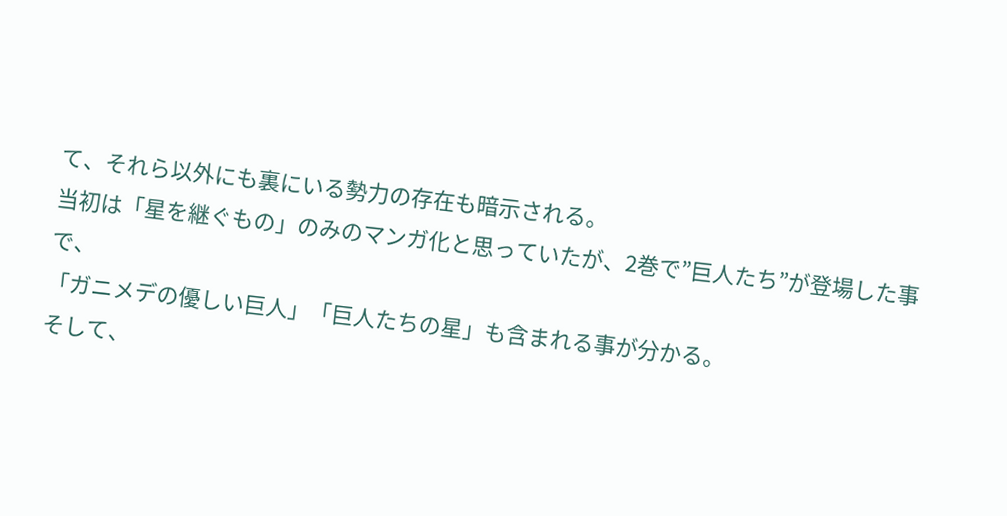て、それら以外にも裏にいる勢力の存在も暗示される。
当初は「星を継ぐもの」のみのマンガ化と思っていたが、2巻で”巨人たち”が登場した事で、
「ガニメデの優しい巨人」「巨人たちの星」も含まれる事が分かる。
そして、